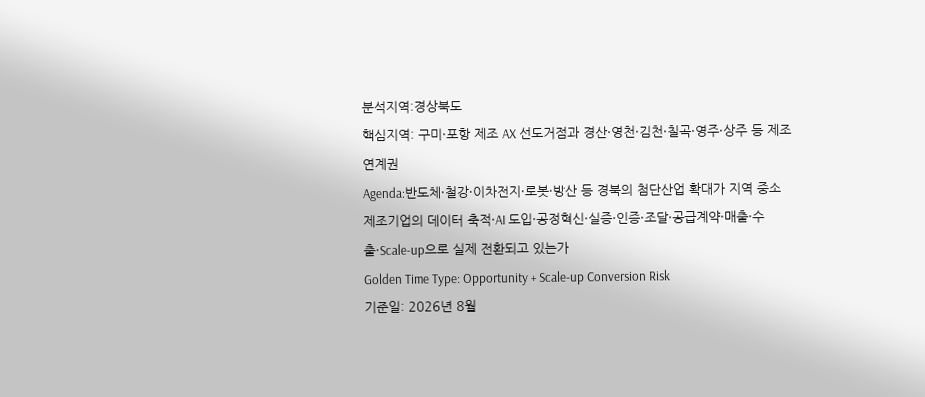분석지역:경상북도
핵심지역: 구미·포항 제조 AX 선도거점과 경산·영천·김천·칠곡·영주·상주 등 제조 연계권
Agenda:반도체·철강·이차전지·로봇·방산 등 경북의 첨단산업 확대가 지역 중소 제조기업의 데이터 축적·AI 도입·공정혁신·실증·인증·조달·공급계약·매출·수출·Scale-up으로 실제 전환되고 있는가
Golden Time Type: Opportunity + Scale-up Conversion Risk
기준일: 2026년 8월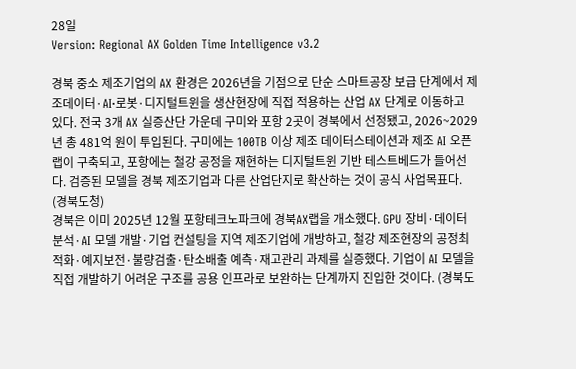28일
Version: Regional AX Golden Time Intelligence v3.2

경북 중소 제조기업의 AX 환경은 2026년을 기점으로 단순 스마트공장 보급 단계에서 제조데이터·AI·로봇·디지털트윈을 생산현장에 직접 적용하는 산업 AX 단계로 이동하고 있다. 전국 3개 AX 실증산단 가운데 구미와 포항 2곳이 경북에서 선정됐고, 2026~2029년 총 481억 원이 투입된다. 구미에는 100TB 이상 제조 데이터스테이션과 제조 AI 오픈랩이 구축되고, 포항에는 철강 공정을 재현하는 디지털트윈 기반 테스트베드가 들어선다. 검증된 모델을 경북 제조기업과 다른 산업단지로 확산하는 것이 공식 사업목표다. (경북도청)
경북은 이미 2025년 12월 포항테크노파크에 경북AX랩을 개소했다. GPU 장비·데이터 분석·AI 모델 개발·기업 컨설팅을 지역 제조기업에 개방하고, 철강 제조현장의 공정최적화·예지보전·불량검출·탄소배출 예측·재고관리 과제를 실증했다. 기업이 AI 모델을 직접 개발하기 어려운 구조를 공용 인프라로 보완하는 단계까지 진입한 것이다. (경북도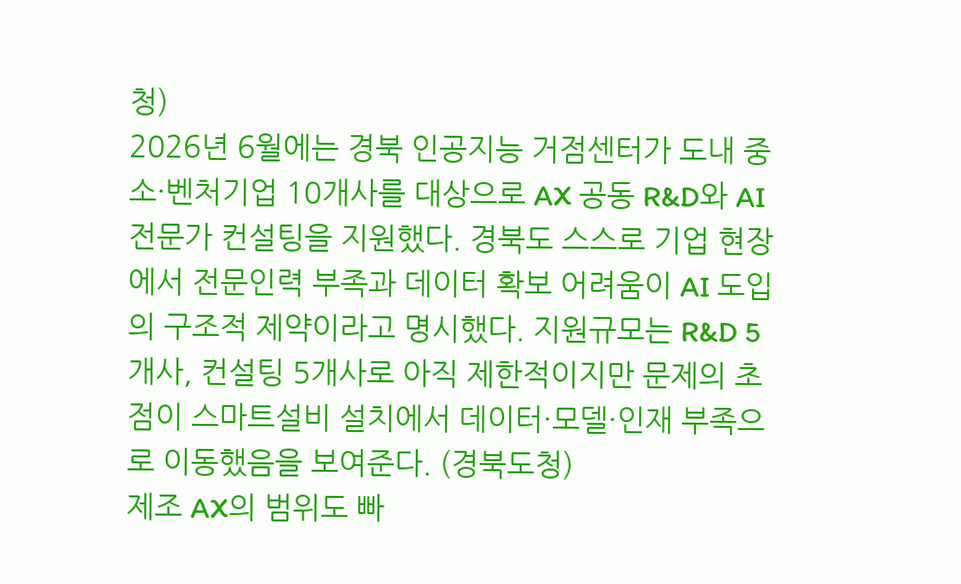청)
2026년 6월에는 경북 인공지능 거점센터가 도내 중소·벤처기업 10개사를 대상으로 AX 공동 R&D와 AI 전문가 컨설팅을 지원했다. 경북도 스스로 기업 현장에서 전문인력 부족과 데이터 확보 어려움이 AI 도입의 구조적 제약이라고 명시했다. 지원규모는 R&D 5개사, 컨설팅 5개사로 아직 제한적이지만 문제의 초점이 스마트설비 설치에서 데이터·모델·인재 부족으로 이동했음을 보여준다. (경북도청)
제조 AX의 범위도 빠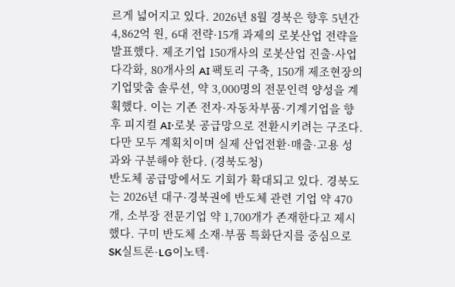르게 넓어지고 있다. 2026년 8월 경북은 향후 5년간 4,862억 원, 6대 전략·15개 과제의 로봇산업 전략을 발표했다. 제조기업 150개사의 로봇산업 진출·사업다각화, 80개사의 AI 팩토리 구축, 150개 제조현장의 기업맞춤 솔루션, 약 3,000명의 전문인력 양성을 계획했다. 이는 기존 전자·자동차부품·기계기업을 향후 피지컬 AI·로봇 공급망으로 전환시키려는 구조다. 다만 모두 계획치이며 실제 산업전환·매출·고용 성과와 구분해야 한다. (경북도청)
반도체 공급망에서도 기회가 확대되고 있다. 경북도는 2026년 대구·경북권에 반도체 관련 기업 약 470개, 소부장 전문기업 약 1,700개가 존재한다고 제시했다. 구미 반도체 소재·부품 특화단지를 중심으로 SK실트론·LG이노텍·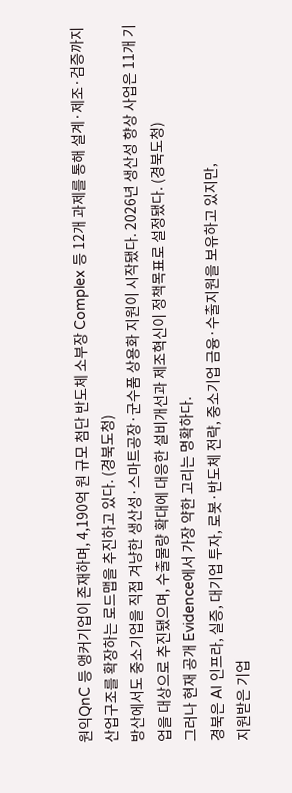원익QnC 등 앵커기업이 존재하며, 4,190억 원 규모 첨단 반도체 소부장 Complex 등 12개 과제를 통해 설계·제조·검증까지 산업구조를 확장하는 로드맵을 추진하고 있다. (경북도청)
방산에서도 중소기업을 직접 겨냥한 생산성·스마트공장·군수품 상용화 지원이 시작됐다. 2026년 생산성 향상 사업은 11개 기업을 대상으로 추진됐으며, 수출물량 확대에 대응한 설비개선과 제조혁신이 정책목표로 설정됐다. (경북도청)
그러나 현재 공개 Evidence에서 가장 약한 고리는 명확하다.
경북은 AI 인프라, 실증, 대기업 투자, 로봇·반도체 전략, 중소기업 금융·수출지원을 보유하고 있지만,
지원받은 기업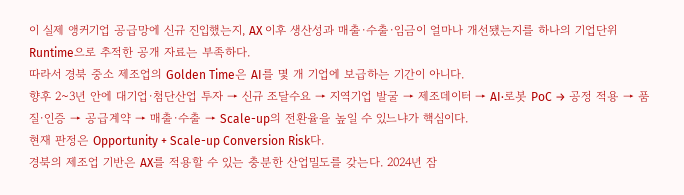이 실제 앵커기업 공급망에 신규 진입했는지, AX 이후 생산성과 매출·수출·임금이 얼마나 개선됐는지를 하나의 기업단위 Runtime으로 추적한 공개 자료는 부족하다.
따라서 경북 중소 제조업의 Golden Time은 AI를 몇 개 기업에 보급하는 기간이 아니다.
향후 2~3년 안에 대기업·첨단산업 투자 → 신규 조달수요 → 지역기업 발굴 → 제조데이터 → AI·로봇 PoC → 공정 적용 → 품질·인증 → 공급계약 → 매출·수출 → Scale-up의 전환율을 높일 수 있느냐가 핵심이다.
현재 판정은 Opportunity + Scale-up Conversion Risk다.
경북의 제조업 기반은 AX를 적용할 수 있는 충분한 산업밀도를 갖는다. 2024년 잠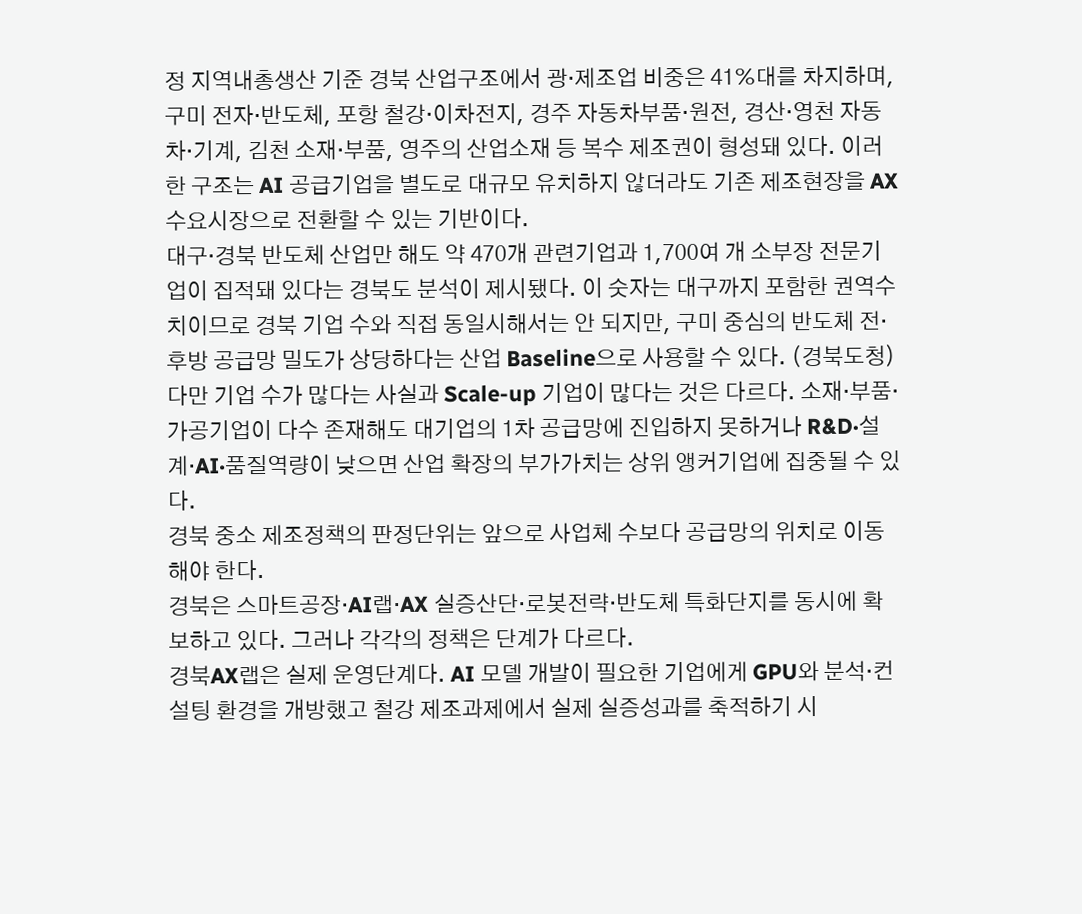정 지역내총생산 기준 경북 산업구조에서 광·제조업 비중은 41%대를 차지하며, 구미 전자·반도체, 포항 철강·이차전지, 경주 자동차부품·원전, 경산·영천 자동차·기계, 김천 소재·부품, 영주의 산업소재 등 복수 제조권이 형성돼 있다. 이러한 구조는 AI 공급기업을 별도로 대규모 유치하지 않더라도 기존 제조현장을 AX 수요시장으로 전환할 수 있는 기반이다.
대구·경북 반도체 산업만 해도 약 470개 관련기업과 1,700여 개 소부장 전문기업이 집적돼 있다는 경북도 분석이 제시됐다. 이 숫자는 대구까지 포함한 권역수치이므로 경북 기업 수와 직접 동일시해서는 안 되지만, 구미 중심의 반도체 전·후방 공급망 밀도가 상당하다는 산업 Baseline으로 사용할 수 있다. (경북도청)
다만 기업 수가 많다는 사실과 Scale-up 기업이 많다는 것은 다르다. 소재·부품·가공기업이 다수 존재해도 대기업의 1차 공급망에 진입하지 못하거나 R&D·설계·AI·품질역량이 낮으면 산업 확장의 부가가치는 상위 앵커기업에 집중될 수 있다.
경북 중소 제조정책의 판정단위는 앞으로 사업체 수보다 공급망의 위치로 이동해야 한다.
경북은 스마트공장·AI랩·AX 실증산단·로봇전략·반도체 특화단지를 동시에 확보하고 있다. 그러나 각각의 정책은 단계가 다르다.
경북AX랩은 실제 운영단계다. AI 모델 개발이 필요한 기업에게 GPU와 분석·컨설팅 환경을 개방했고 철강 제조과제에서 실제 실증성과를 축적하기 시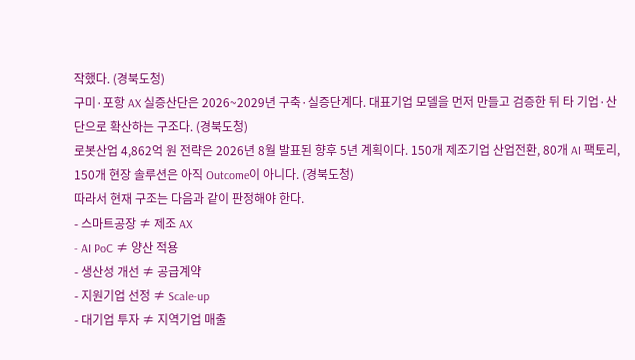작했다. (경북도청)
구미·포항 AX 실증산단은 2026~2029년 구축·실증단계다. 대표기업 모델을 먼저 만들고 검증한 뒤 타 기업·산단으로 확산하는 구조다. (경북도청)
로봇산업 4,862억 원 전략은 2026년 8월 발표된 향후 5년 계획이다. 150개 제조기업 산업전환, 80개 AI 팩토리, 150개 현장 솔루션은 아직 Outcome이 아니다. (경북도청)
따라서 현재 구조는 다음과 같이 판정해야 한다.
- 스마트공장 ≠ 제조 AX
- AI PoC ≠ 양산 적용
- 생산성 개선 ≠ 공급계약
- 지원기업 선정 ≠ Scale-up
- 대기업 투자 ≠ 지역기업 매출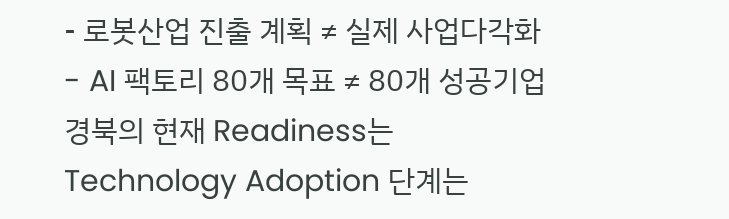- 로봇산업 진출 계획 ≠ 실제 사업다각화
- AI 팩토리 80개 목표 ≠ 80개 성공기업
경북의 현재 Readiness는 Technology Adoption 단계는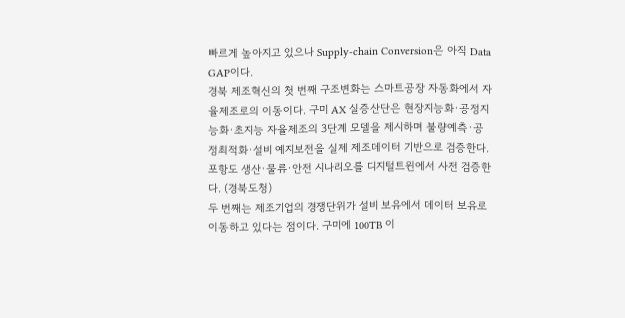빠르게 높아지고 있으나 Supply-chain Conversion은 아직 Data GAP이다.
경북 제조혁신의 첫 번째 구조변화는 스마트공장 자동화에서 자율제조로의 이동이다. 구미 AX 실증산단은 현장지능화·공정지능화·초지능 자율제조의 3단계 모델을 제시하며 불량예측·공정최적화·설비 예지보전을 실제 제조데이터 기반으로 검증한다. 포항도 생산·물류·안전 시나리오를 디지털트윈에서 사전 검증한다. (경북도청)
두 번째는 제조기업의 경쟁단위가 설비 보유에서 데이터 보유로 이동하고 있다는 점이다. 구미에 100TB 이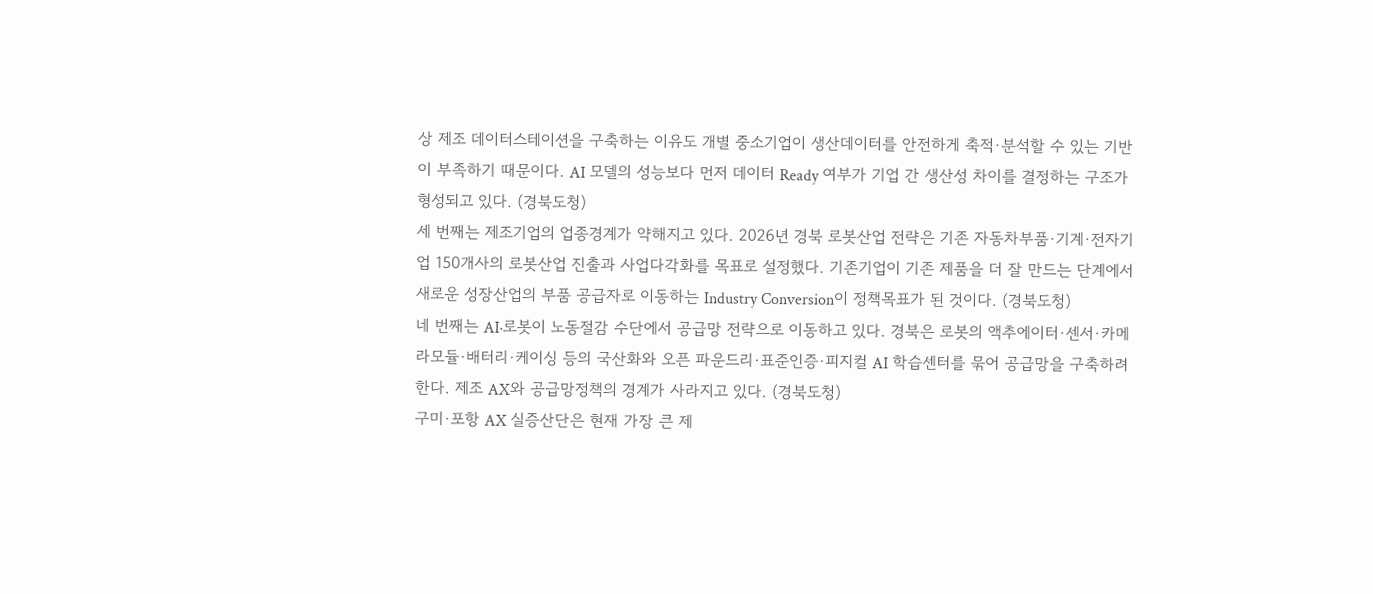상 제조 데이터스테이션을 구축하는 이유도 개별 중소기업이 생산데이터를 안전하게 축적·분석할 수 있는 기반이 부족하기 때문이다. AI 모델의 성능보다 먼저 데이터 Ready 여부가 기업 간 생산성 차이를 결정하는 구조가 형성되고 있다. (경북도청)
세 번째는 제조기업의 업종경계가 약해지고 있다. 2026년 경북 로봇산업 전략은 기존 자동차부품·기계·전자기업 150개사의 로봇산업 진출과 사업다각화를 목표로 설정했다. 기존기업이 기존 제품을 더 잘 만드는 단계에서 새로운 성장산업의 부품 공급자로 이동하는 Industry Conversion이 정책목표가 된 것이다. (경북도청)
네 번째는 AI·로봇이 노동절감 수단에서 공급망 전략으로 이동하고 있다. 경북은 로봇의 액추에이터·센서·카메라모듈·배터리·케이싱 등의 국산화와 오픈 파운드리·표준인증·피지컬 AI 학습센터를 묶어 공급망을 구축하려 한다. 제조 AX와 공급망정책의 경계가 사라지고 있다. (경북도청)
구미·포항 AX 실증산단은 현재 가장 큰 제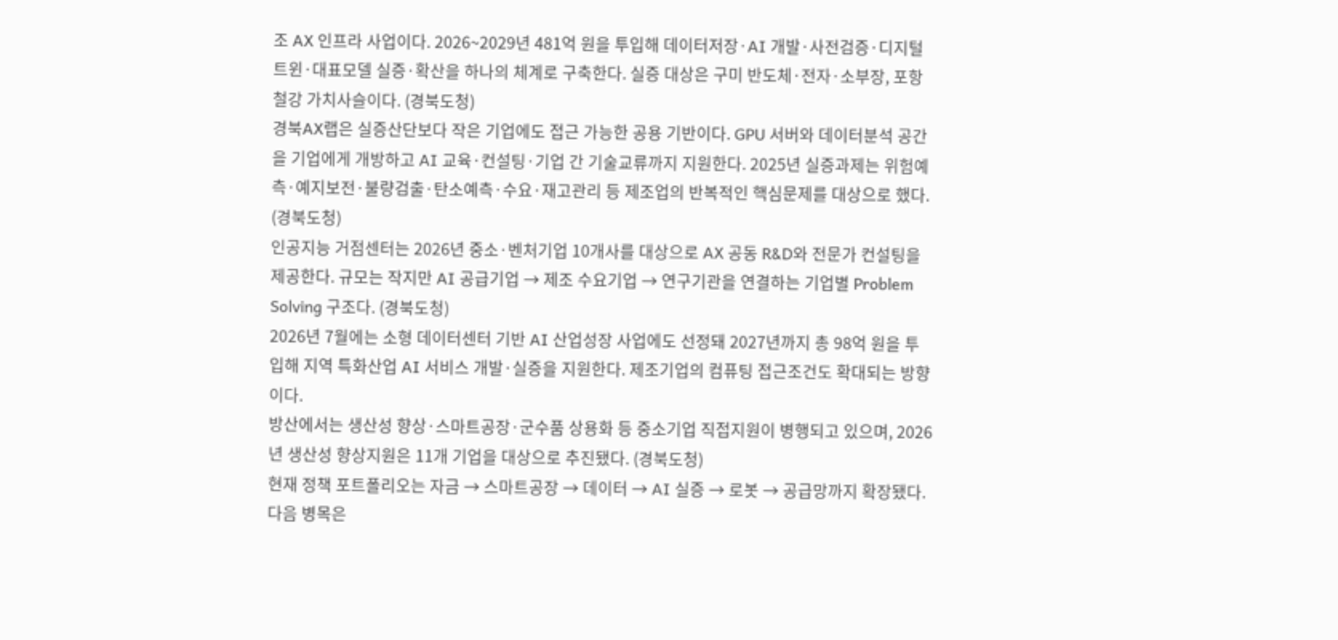조 AX 인프라 사업이다. 2026~2029년 481억 원을 투입해 데이터저장·AI 개발·사전검증·디지털트윈·대표모델 실증·확산을 하나의 체계로 구축한다. 실증 대상은 구미 반도체·전자·소부장, 포항 철강 가치사슬이다. (경북도청)
경북AX랩은 실증산단보다 작은 기업에도 접근 가능한 공용 기반이다. GPU 서버와 데이터분석 공간을 기업에게 개방하고 AI 교육·컨설팅·기업 간 기술교류까지 지원한다. 2025년 실증과제는 위험예측·예지보전·불량검출·탄소예측·수요·재고관리 등 제조업의 반복적인 핵심문제를 대상으로 했다. (경북도청)
인공지능 거점센터는 2026년 중소·벤처기업 10개사를 대상으로 AX 공동 R&D와 전문가 컨설팅을 제공한다. 규모는 작지만 AI 공급기업 → 제조 수요기업 → 연구기관을 연결하는 기업별 Problem Solving 구조다. (경북도청)
2026년 7월에는 소형 데이터센터 기반 AI 산업성장 사업에도 선정돼 2027년까지 총 98억 원을 투입해 지역 특화산업 AI 서비스 개발·실증을 지원한다. 제조기업의 컴퓨팅 접근조건도 확대되는 방향이다.
방산에서는 생산성 향상·스마트공장·군수품 상용화 등 중소기업 직접지원이 병행되고 있으며, 2026년 생산성 향상지원은 11개 기업을 대상으로 추진됐다. (경북도청)
현재 정책 포트폴리오는 자금 → 스마트공장 → 데이터 → AI 실증 → 로봇 → 공급망까지 확장됐다. 다음 병목은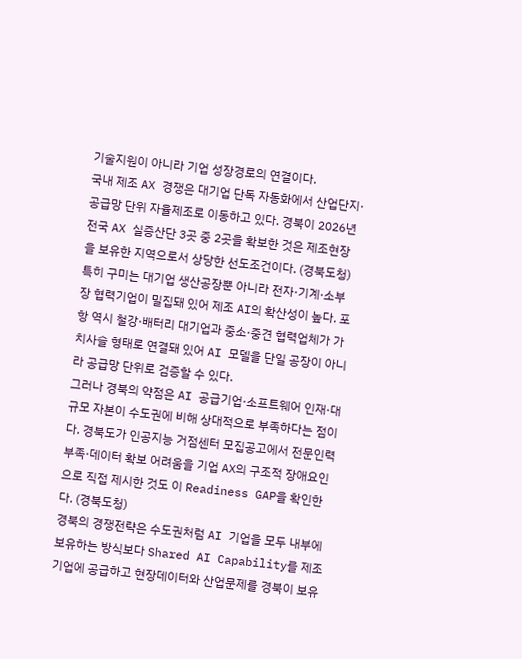기술지원이 아니라 기업 성장경로의 연결이다.
국내 제조 AX 경쟁은 대기업 단독 자동화에서 산업단지·공급망 단위 자율제조로 이동하고 있다. 경북이 2026년 전국 AX 실증산단 3곳 중 2곳을 확보한 것은 제조현장을 보유한 지역으로서 상당한 선도조건이다. (경북도청)
특히 구미는 대기업 생산공장뿐 아니라 전자·기계·소부장 협력기업이 밀집돼 있어 제조 AI의 확산성이 높다. 포항 역시 철강·배터리 대기업과 중소·중견 협력업체가 가치사슬 형태로 연결돼 있어 AI 모델을 단일 공장이 아니라 공급망 단위로 검증할 수 있다.
그러나 경북의 약점은 AI 공급기업·소프트웨어 인재·대규모 자본이 수도권에 비해 상대적으로 부족하다는 점이다. 경북도가 인공지능 거점센터 모집공고에서 전문인력 부족·데이터 확보 어려움을 기업 AX의 구조적 장애요인으로 직접 제시한 것도 이 Readiness GAP을 확인한다. (경북도청)
경북의 경쟁전략은 수도권처럼 AI 기업을 모두 내부에 보유하는 방식보다 Shared AI Capability를 제조기업에 공급하고 현장데이터와 산업문제를 경북이 보유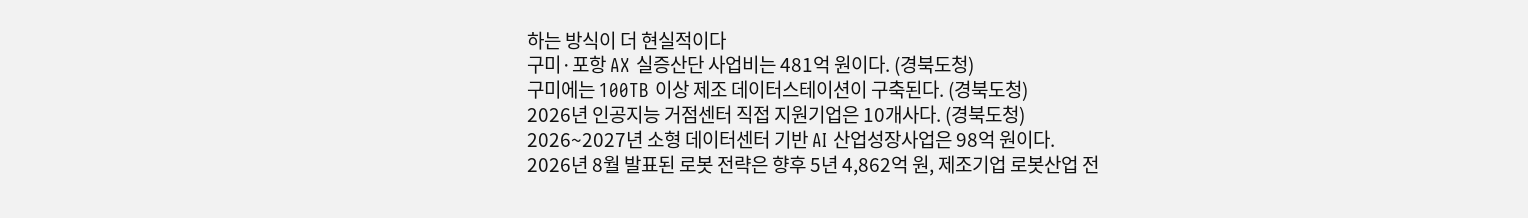하는 방식이 더 현실적이다
구미·포항 AX 실증산단 사업비는 481억 원이다. (경북도청)
구미에는 100TB 이상 제조 데이터스테이션이 구축된다. (경북도청)
2026년 인공지능 거점센터 직접 지원기업은 10개사다. (경북도청)
2026~2027년 소형 데이터센터 기반 AI 산업성장사업은 98억 원이다.
2026년 8월 발표된 로봇 전략은 향후 5년 4,862억 원, 제조기업 로봇산업 전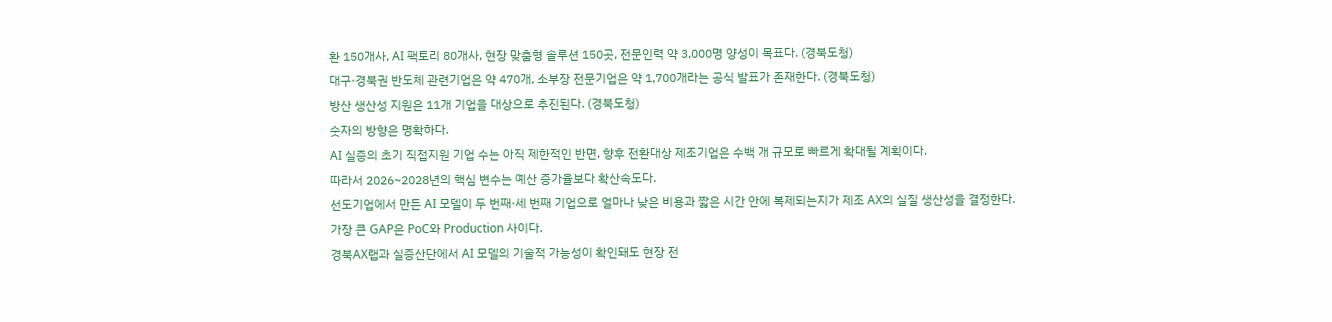환 150개사, AI 팩토리 80개사, 현장 맞춤형 솔루션 150곳, 전문인력 약 3,000명 양성이 목표다. (경북도청)
대구·경북권 반도체 관련기업은 약 470개, 소부장 전문기업은 약 1,700개라는 공식 발표가 존재한다. (경북도청)
방산 생산성 지원은 11개 기업을 대상으로 추진된다. (경북도청)
숫자의 방향은 명확하다.
AI 실증의 초기 직접지원 기업 수는 아직 제한적인 반면, 향후 전환대상 제조기업은 수백 개 규모로 빠르게 확대될 계획이다.
따라서 2026~2028년의 핵심 변수는 예산 증가율보다 확산속도다.
선도기업에서 만든 AI 모델이 두 번째·세 번째 기업으로 얼마나 낮은 비용과 짧은 시간 안에 복제되는지가 제조 AX의 실질 생산성을 결정한다.
가장 큰 GAP은 PoC와 Production 사이다.
경북AX랩과 실증산단에서 AI 모델의 기술적 가능성이 확인돼도 현장 전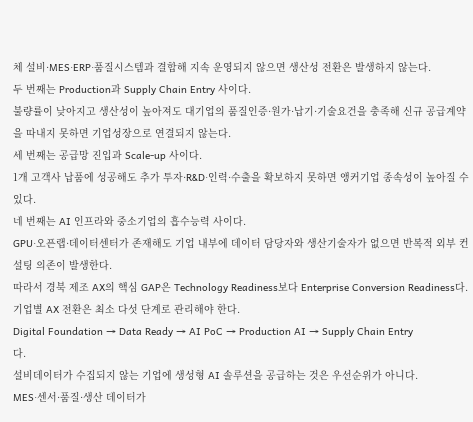체 설비·MES·ERP·품질시스템과 결합해 지속 운영되지 않으면 생산성 전환은 발생하지 않는다.
두 번째는 Production과 Supply Chain Entry 사이다.
불량률이 낮아지고 생산성이 높아져도 대기업의 품질인증·원가·납기·기술요건을 충족해 신규 공급계약을 따내지 못하면 기업성장으로 연결되지 않는다.
세 번째는 공급망 진입과 Scale-up 사이다.
1개 고객사 납품에 성공해도 추가 투자·R&D·인력·수출을 확보하지 못하면 앵커기업 종속성이 높아질 수 있다.
네 번째는 AI 인프라와 중소기업의 흡수능력 사이다.
GPU·오픈랩·데이터센터가 존재해도 기업 내부에 데이터 담당자와 생산기술자가 없으면 반복적 외부 컨설팅 의존이 발생한다.
따라서 경북 제조 AX의 핵심 GAP은 Technology Readiness보다 Enterprise Conversion Readiness다.
기업별 AX 전환은 최소 다섯 단계로 관리해야 한다.
Digital Foundation → Data Ready → AI PoC → Production AI → Supply Chain Entry
다.
설비데이터가 수집되지 않는 기업에 생성형 AI 솔루션을 공급하는 것은 우선순위가 아니다.
MES·센서·품질·생산 데이터가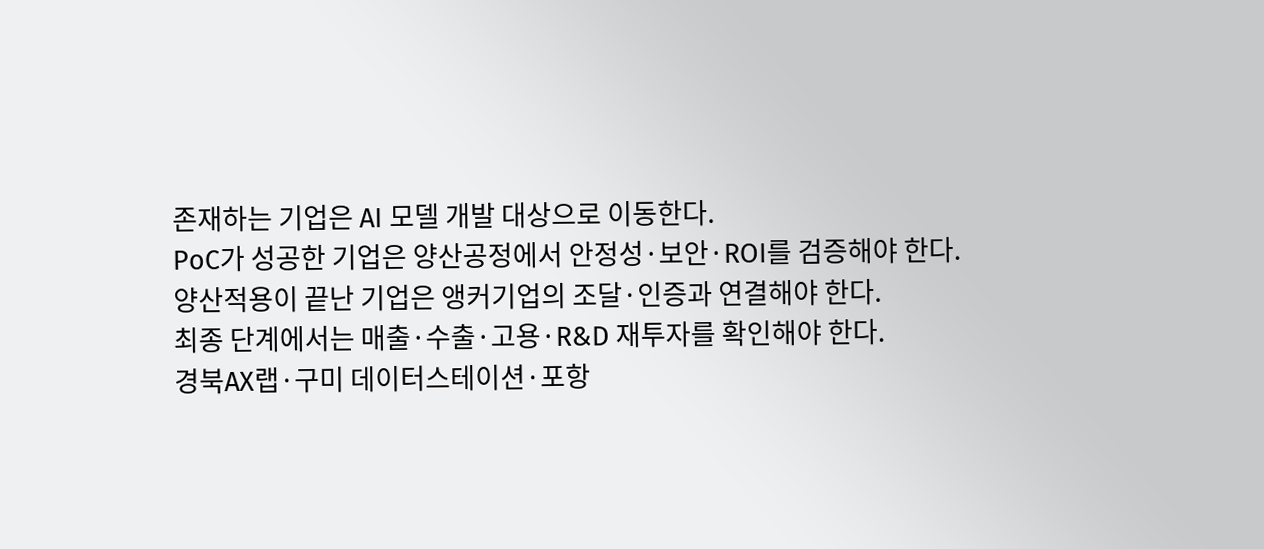존재하는 기업은 AI 모델 개발 대상으로 이동한다.
PoC가 성공한 기업은 양산공정에서 안정성·보안·ROI를 검증해야 한다.
양산적용이 끝난 기업은 앵커기업의 조달·인증과 연결해야 한다.
최종 단계에서는 매출·수출·고용·R&D 재투자를 확인해야 한다.
경북AX랩·구미 데이터스테이션·포항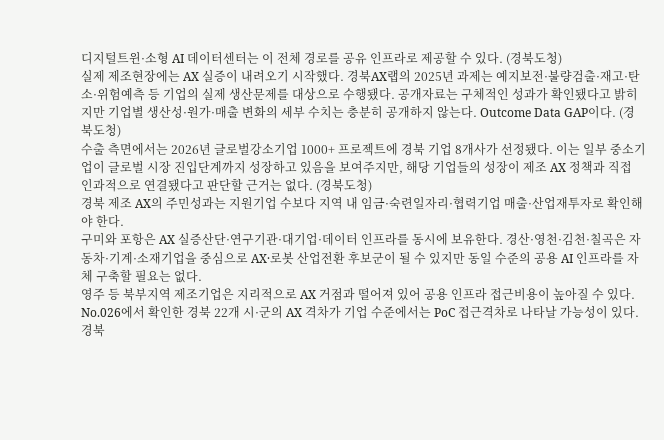디지털트윈·소형 AI 데이터센터는 이 전체 경로를 공유 인프라로 제공할 수 있다. (경북도청)
실제 제조현장에는 AX 실증이 내려오기 시작했다. 경북AX랩의 2025년 과제는 예지보전·불량검출·재고·탄소·위험예측 등 기업의 실제 생산문제를 대상으로 수행됐다. 공개자료는 구체적인 성과가 확인됐다고 밝히지만 기업별 생산성·원가·매출 변화의 세부 수치는 충분히 공개하지 않는다. Outcome Data GAP이다. (경북도청)
수출 측면에서는 2026년 글로벌강소기업 1000+ 프로젝트에 경북 기업 8개사가 선정됐다. 이는 일부 중소기업이 글로벌 시장 진입단계까지 성장하고 있음을 보여주지만, 해당 기업들의 성장이 제조 AX 정책과 직접 인과적으로 연결됐다고 판단할 근거는 없다. (경북도청)
경북 제조 AX의 주민성과는 지원기업 수보다 지역 내 임금·숙련일자리·협력기업 매출·산업재투자로 확인해야 한다.
구미와 포항은 AX 실증산단·연구기관·대기업·데이터 인프라를 동시에 보유한다. 경산·영천·김천·칠곡은 자동차·기계·소재기업을 중심으로 AX·로봇 산업전환 후보군이 될 수 있지만 동일 수준의 공용 AI 인프라를 자체 구축할 필요는 없다.
영주 등 북부지역 제조기업은 지리적으로 AX 거점과 떨어져 있어 공용 인프라 접근비용이 높아질 수 있다. No.026에서 확인한 경북 22개 시·군의 AX 격차가 기업 수준에서는 PoC 접근격차로 나타날 가능성이 있다.
경북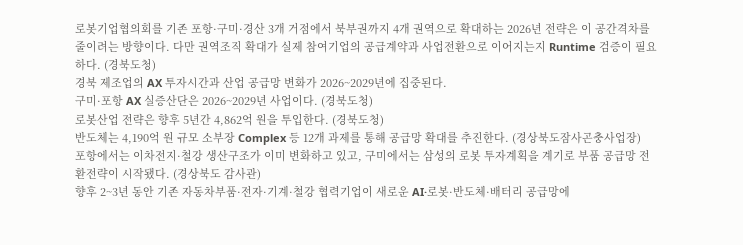로봇기업협의회를 기존 포항·구미·경산 3개 거점에서 북부권까지 4개 권역으로 확대하는 2026년 전략은 이 공간격차를 줄이려는 방향이다. 다만 권역조직 확대가 실제 참여기업의 공급계약과 사업전환으로 이어지는지 Runtime 검증이 필요하다. (경북도청)
경북 제조업의 AX 투자시간과 산업 공급망 변화가 2026~2029년에 집중된다.
구미·포항 AX 실증산단은 2026~2029년 사업이다. (경북도청)
로봇산업 전략은 향후 5년간 4,862억 원을 투입한다. (경북도청)
반도체는 4,190억 원 규모 소부장 Complex 등 12개 과제를 통해 공급망 확대를 추진한다. (경상북도잠사곤충사업장)
포항에서는 이차전지·철강 생산구조가 이미 변화하고 있고, 구미에서는 삼성의 로봇 투자계획을 계기로 부품 공급망 전환전략이 시작됐다. (경상북도 감사관)
향후 2~3년 동안 기존 자동차부품·전자·기계·철강 협력기업이 새로운 AI·로봇·반도체·배터리 공급망에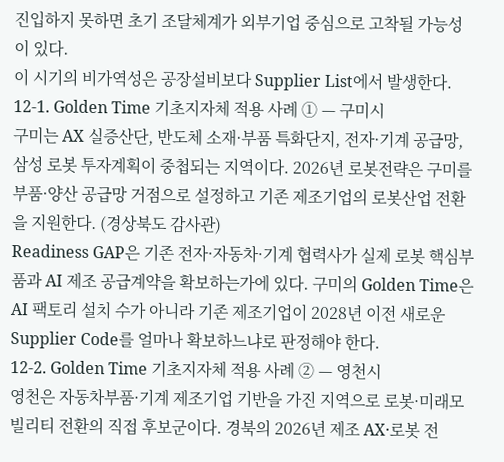진입하지 못하면 초기 조달체계가 외부기업 중심으로 고착될 가능성이 있다.
이 시기의 비가역성은 공장설비보다 Supplier List에서 발생한다.
12-1. Golden Time 기초지자체 적용 사례 ① — 구미시
구미는 AX 실증산단, 반도체 소재·부품 특화단지, 전자·기계 공급망, 삼성 로봇 투자계획이 중첩되는 지역이다. 2026년 로봇전략은 구미를 부품·양산 공급망 거점으로 설정하고 기존 제조기업의 로봇산업 전환을 지원한다. (경상북도 감사관)
Readiness GAP은 기존 전자·자동차·기계 협력사가 실제 로봇 핵심부품과 AI 제조 공급계약을 확보하는가에 있다. 구미의 Golden Time은 AI 팩토리 설치 수가 아니라 기존 제조기업이 2028년 이전 새로운 Supplier Code를 얼마나 확보하느냐로 판정해야 한다.
12-2. Golden Time 기초지자체 적용 사례 ② — 영천시
영천은 자동차부품·기계 제조기업 기반을 가진 지역으로 로봇·미래모빌리티 전환의 직접 후보군이다. 경북의 2026년 제조 AX·로봇 전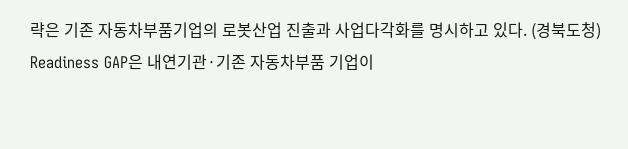략은 기존 자동차부품기업의 로봇산업 진출과 사업다각화를 명시하고 있다. (경북도청)
Readiness GAP은 내연기관·기존 자동차부품 기업이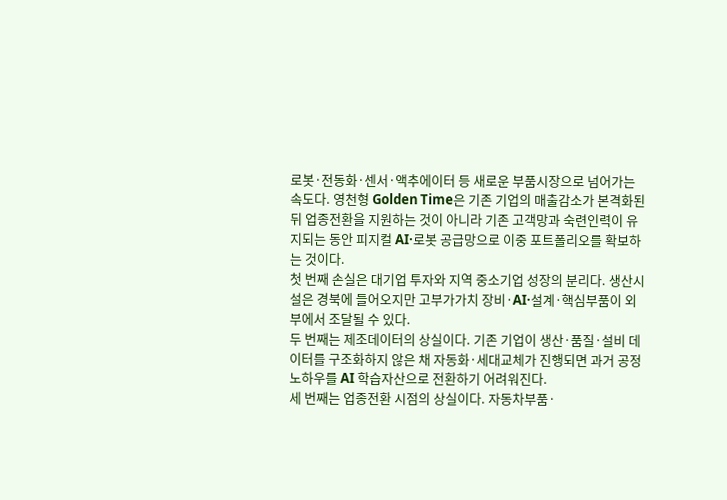로봇·전동화·센서·액추에이터 등 새로운 부품시장으로 넘어가는 속도다. 영천형 Golden Time은 기존 기업의 매출감소가 본격화된 뒤 업종전환을 지원하는 것이 아니라 기존 고객망과 숙련인력이 유지되는 동안 피지컬 AI·로봇 공급망으로 이중 포트폴리오를 확보하는 것이다.
첫 번째 손실은 대기업 투자와 지역 중소기업 성장의 분리다. 생산시설은 경북에 들어오지만 고부가가치 장비·AI·설계·핵심부품이 외부에서 조달될 수 있다.
두 번째는 제조데이터의 상실이다. 기존 기업이 생산·품질·설비 데이터를 구조화하지 않은 채 자동화·세대교체가 진행되면 과거 공정노하우를 AI 학습자산으로 전환하기 어려워진다.
세 번째는 업종전환 시점의 상실이다. 자동차부품·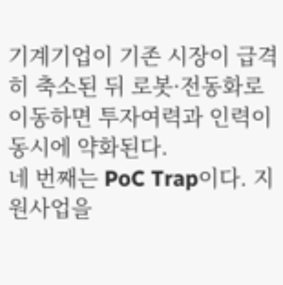기계기업이 기존 시장이 급격히 축소된 뒤 로봇·전동화로 이동하면 투자여력과 인력이 동시에 약화된다.
네 번째는 PoC Trap이다. 지원사업을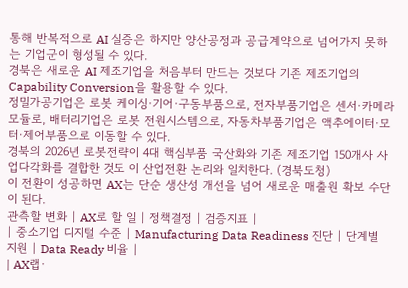통해 반복적으로 AI 실증은 하지만 양산공정과 공급계약으로 넘어가지 못하는 기업군이 형성될 수 있다.
경북은 새로운 AI 제조기업을 처음부터 만드는 것보다 기존 제조기업의 Capability Conversion을 활용할 수 있다.
정밀가공기업은 로봇 케이싱·기어·구동부품으로, 전자부품기업은 센서·카메라모듈로, 배터리기업은 로봇 전원시스템으로, 자동차부품기업은 액추에이터·모터·제어부품으로 이동할 수 있다.
경북의 2026년 로봇전략이 4대 핵심부품 국산화와 기존 제조기업 150개사 사업다각화를 결합한 것도 이 산업전환 논리와 일치한다. (경북도청)
이 전환이 성공하면 AX는 단순 생산성 개선을 넘어 새로운 매출원 확보 수단이 된다.
관측할 변화 | AX로 할 일 | 정책결정 | 검증지표 |
| 중소기업 디지털 수준 | Manufacturing Data Readiness 진단 | 단계별 지원 | Data Ready 비율 |
| AX랩·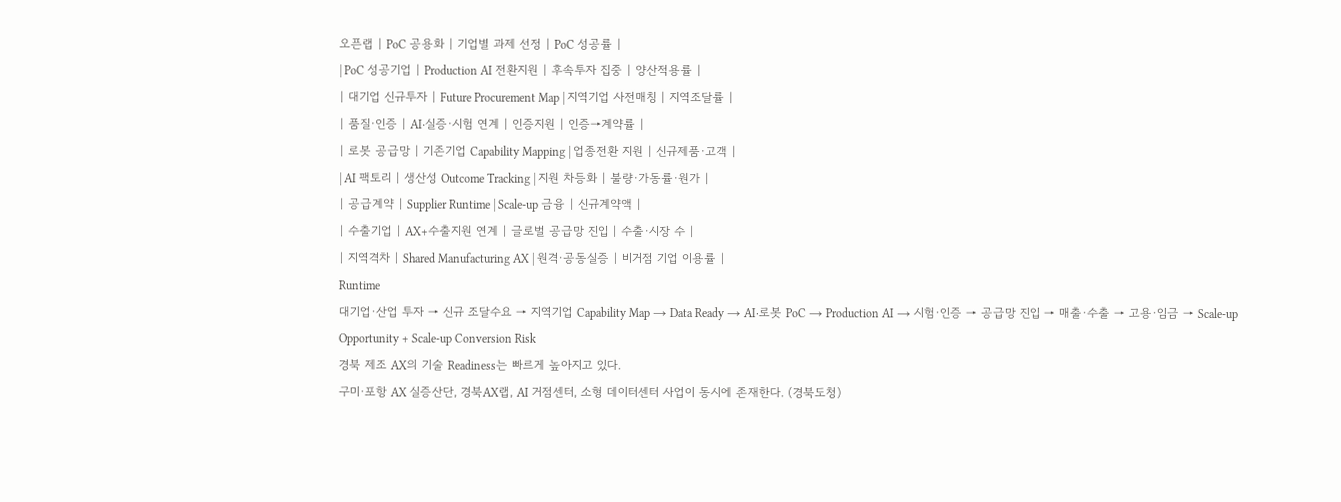오픈랩 | PoC 공용화 | 기업별 과제 선정 | PoC 성공률 |
| PoC 성공기업 | Production AI 전환지원 | 후속투자 집중 | 양산적용률 |
| 대기업 신규투자 | Future Procurement Map | 지역기업 사전매칭 | 지역조달률 |
| 품질·인증 | AI·실증·시험 연계 | 인증지원 | 인증→계약률 |
| 로봇 공급망 | 기존기업 Capability Mapping | 업종전환 지원 | 신규제품·고객 |
| AI 팩토리 | 생산성 Outcome Tracking | 지원 차등화 | 불량·가동률·원가 |
| 공급계약 | Supplier Runtime | Scale-up 금융 | 신규계약액 |
| 수출기업 | AX+수출지원 연계 | 글로벌 공급망 진입 | 수출·시장 수 |
| 지역격차 | Shared Manufacturing AX | 원격·공동실증 | 비거점 기업 이용률 |
Runtime
대기업·산업 투자 → 신규 조달수요 → 지역기업 Capability Map → Data Ready → AI·로봇 PoC → Production AI → 시험·인증 → 공급망 진입 → 매출·수출 → 고용·임금 → Scale-up
Opportunity + Scale-up Conversion Risk
경북 제조 AX의 기술 Readiness는 빠르게 높아지고 있다.
구미·포항 AX 실증산단, 경북AX랩, AI 거점센터, 소형 데이터센터 사업이 동시에 존재한다. (경북도청)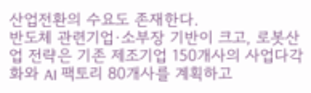산업전환의 수요도 존재한다.
반도체 관련기업·소부장 기반이 크고, 로봇산업 전략은 기존 제조기업 150개사의 사업다각화와 AI 팩토리 80개사를 계획하고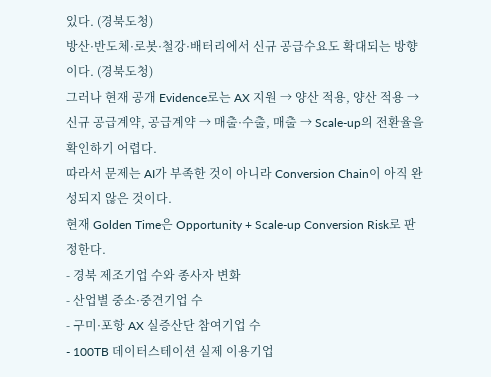있다. (경북도청)
방산·반도체·로봇·철강·배터리에서 신규 공급수요도 확대되는 방향이다. (경북도청)
그러나 현재 공개 Evidence로는 AX 지원 → 양산 적용, 양산 적용 → 신규 공급계약, 공급계약 → 매출·수출, 매출 → Scale-up의 전환율을 확인하기 어렵다.
따라서 문제는 AI가 부족한 것이 아니라 Conversion Chain이 아직 완성되지 않은 것이다.
현재 Golden Time은 Opportunity + Scale-up Conversion Risk로 판정한다.
- 경북 제조기업 수와 종사자 변화
- 산업별 중소·중견기업 수
- 구미·포항 AX 실증산단 참여기업 수
- 100TB 데이터스테이션 실제 이용기업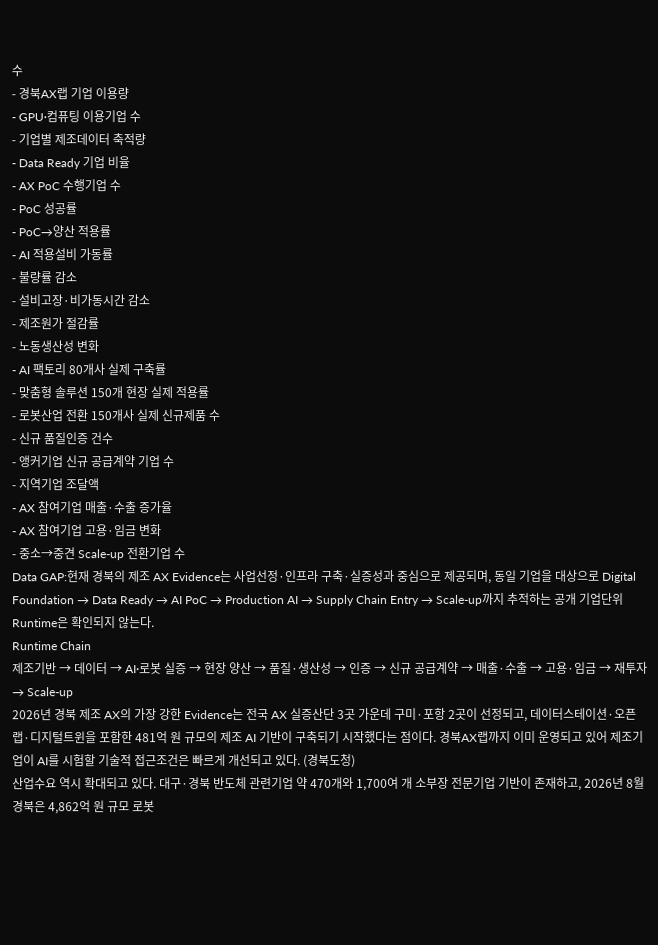수
- 경북AX랩 기업 이용량
- GPU·컴퓨팅 이용기업 수
- 기업별 제조데이터 축적량
- Data Ready 기업 비율
- AX PoC 수행기업 수
- PoC 성공률
- PoC→양산 적용률
- AI 적용설비 가동률
- 불량률 감소
- 설비고장·비가동시간 감소
- 제조원가 절감률
- 노동생산성 변화
- AI 팩토리 80개사 실제 구축률
- 맞춤형 솔루션 150개 현장 실제 적용률
- 로봇산업 전환 150개사 실제 신규제품 수
- 신규 품질인증 건수
- 앵커기업 신규 공급계약 기업 수
- 지역기업 조달액
- AX 참여기업 매출·수출 증가율
- AX 참여기업 고용·임금 변화
- 중소→중견 Scale-up 전환기업 수
Data GAP:현재 경북의 제조 AX Evidence는 사업선정·인프라 구축·실증성과 중심으로 제공되며, 동일 기업을 대상으로 Digital Foundation → Data Ready → AI PoC → Production AI → Supply Chain Entry → Scale-up까지 추적하는 공개 기업단위 Runtime은 확인되지 않는다.
Runtime Chain
제조기반 → 데이터 → AI·로봇 실증 → 현장 양산 → 품질·생산성 → 인증 → 신규 공급계약 → 매출·수출 → 고용·임금 → 재투자 → Scale-up
2026년 경북 제조 AX의 가장 강한 Evidence는 전국 AX 실증산단 3곳 가운데 구미·포항 2곳이 선정되고, 데이터스테이션·오픈랩·디지털트윈을 포함한 481억 원 규모의 제조 AI 기반이 구축되기 시작했다는 점이다. 경북AX랩까지 이미 운영되고 있어 제조기업이 AI를 시험할 기술적 접근조건은 빠르게 개선되고 있다. (경북도청)
산업수요 역시 확대되고 있다. 대구·경북 반도체 관련기업 약 470개와 1,700여 개 소부장 전문기업 기반이 존재하고, 2026년 8월 경북은 4,862억 원 규모 로봇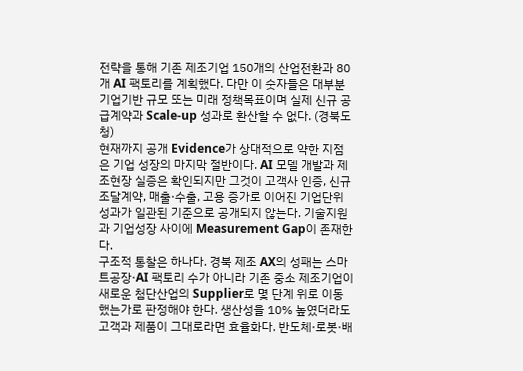전략을 통해 기존 제조기업 150개의 산업전환과 80개 AI 팩토리를 계획했다. 다만 이 숫자들은 대부분 기업기반 규모 또는 미래 정책목표이며 실제 신규 공급계약과 Scale-up 성과로 환산할 수 없다. (경북도청)
현재까지 공개 Evidence가 상대적으로 약한 지점은 기업 성장의 마지막 절반이다. AI 모델 개발과 제조현장 실증은 확인되지만 그것이 고객사 인증, 신규 조달계약, 매출·수출, 고용 증가로 이어진 기업단위 성과가 일관된 기준으로 공개되지 않는다. 기술지원과 기업성장 사이에 Measurement Gap이 존재한다.
구조적 통찰은 하나다. 경북 제조 AX의 성패는 스마트공장·AI 팩토리 수가 아니라 기존 중소 제조기업이 새로운 첨단산업의 Supplier로 몇 단계 위로 이동했는가로 판정해야 한다. 생산성을 10% 높였더라도 고객과 제품이 그대로라면 효율화다. 반도체·로봇·배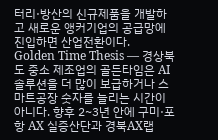터리·방산의 신규제품을 개발하고 새로운 앵커기업의 공급망에 진입하면 산업전환이다.
Golden Time Thesis — 경상북도 중소 제조업의 골든타임은 AI 솔루션을 더 많이 보급하거나 스마트공장 숫자를 늘리는 시간이 아니다. 향후 2~3년 안에 구미·포항 AX 실증산단과 경북AX랩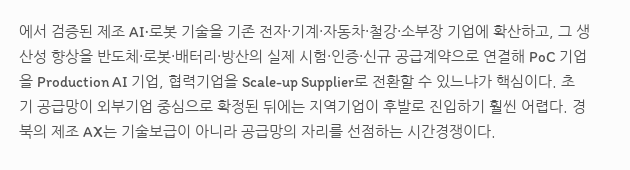에서 검증된 제조 AI·로봇 기술을 기존 전자·기계·자동차·철강·소부장 기업에 확산하고, 그 생산성 향상을 반도체·로봇·배터리·방산의 실제 시험·인증·신규 공급계약으로 연결해 PoC 기업을 Production AI 기업, 협력기업을 Scale-up Supplier로 전환할 수 있느냐가 핵심이다. 초기 공급망이 외부기업 중심으로 확정된 뒤에는 지역기업이 후발로 진입하기 훨씬 어렵다. 경북의 제조 AX는 기술보급이 아니라 공급망의 자리를 선점하는 시간경쟁이다.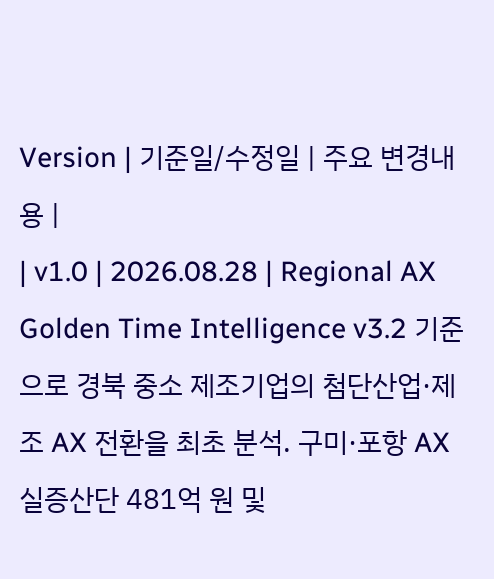Version | 기준일/수정일 | 주요 변경내용 |
| v1.0 | 2026.08.28 | Regional AX Golden Time Intelligence v3.2 기준으로 경북 중소 제조기업의 첨단산업·제조 AX 전환을 최초 분석. 구미·포항 AX 실증산단 481억 원 및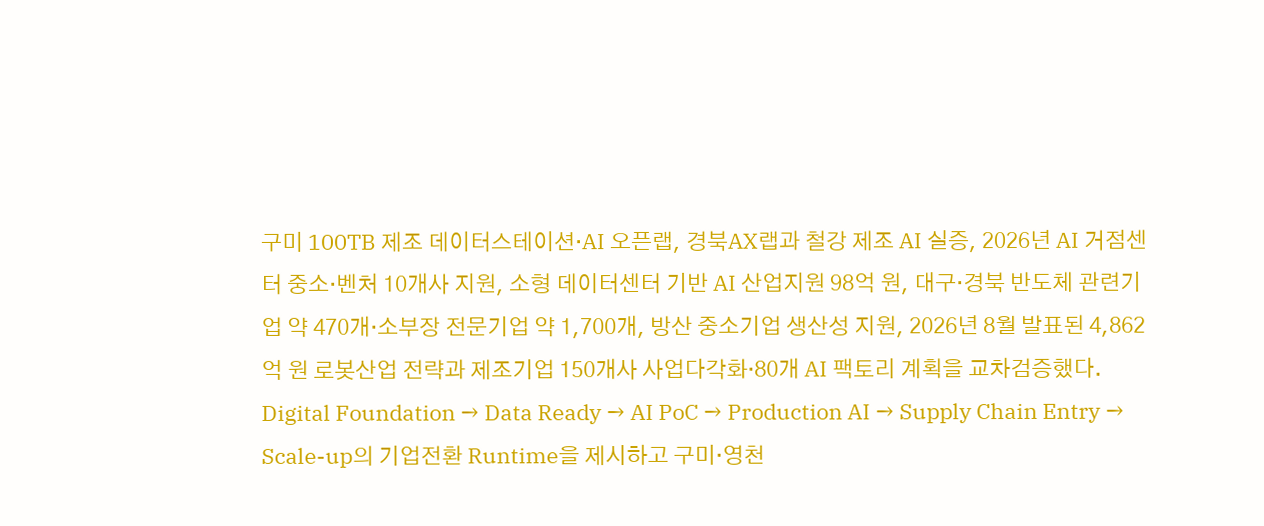구미 100TB 제조 데이터스테이션·AI 오픈랩, 경북AX랩과 철강 제조 AI 실증, 2026년 AI 거점센터 중소·벤처 10개사 지원, 소형 데이터센터 기반 AI 산업지원 98억 원, 대구·경북 반도체 관련기업 약 470개·소부장 전문기업 약 1,700개, 방산 중소기업 생산성 지원, 2026년 8월 발표된 4,862억 원 로봇산업 전략과 제조기업 150개사 사업다각화·80개 AI 팩토리 계획을 교차검증했다. Digital Foundation → Data Ready → AI PoC → Production AI → Supply Chain Entry → Scale-up의 기업전환 Runtime을 제시하고 구미·영천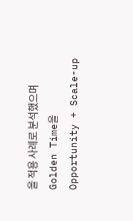을 적용 사례로 분석했으며 Golden Time을 Opportunity + Scale-up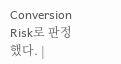Conversion Risk로 판정했다. |